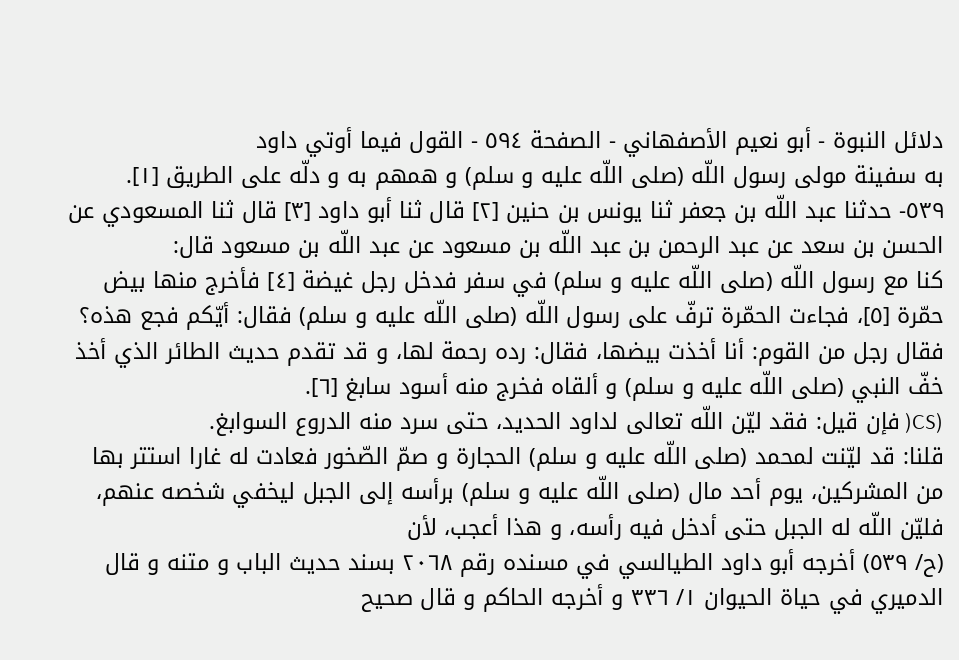دلائل النبوة - أبو نعيم الأصفهاني - الصفحة ٥٩٤ - القول فيما أوتي داود
به سفينة مولى رسول اللّه (صلى اللّه عليه و سلم) و همهم به و دلّه على الطريق [١].
٥٣٩- حدثنا عبد اللّه بن جعفر ثنا يونس بن حنين [٢] قال ثنا أبو داود [٣] قال ثنا المسعودي عن الحسن بن سعد عن عبد الرحمن بن عبد اللّه بن مسعود عن عبد اللّه بن مسعود قال:
كنا مع رسول اللّه (صلى اللّه عليه و سلم) في سفر فدخل رجل غيضة [٤] فأخرج منها بيض حمّرة [٥]، فجاءت الحمّرة ترفّ على رسول اللّه (صلى اللّه عليه و سلم) فقال: أيّكم فجع هذه؟ فقال رجل من القوم: أنا أخذت بيضها، فقال: رده رحمة لها، و قد تقدم حديث الطائر الذي أخذ خفّ النبي (صلى اللّه عليه و سلم) و ألقاه فخرج منه أسود سابغ [٦].
(CS( فإن قيل: فقد ليّن اللّه تعالى لداود الحديد، حتى سرد منه الدروع السوابغ.
قلنا: قد ليّنت لمحمد (صلى اللّه عليه و سلم) الحجارة و صمّ الصّخور فعادت له غارا استتر بها من المشركين، يوم أحد مال (صلى اللّه عليه و سلم) برأسه إلى الجبل ليخفي شخصه عنهم، فليّن اللّه له الجبل حتى أدخل فيه رأسه، و هذا أعجب، لأن
(ح/ ٥٣٩) أخرجه أبو داود الطيالسي في مسنده رقم ٢٠٦٨ بسند حديث الباب و متنه و قال الدميري في حياة الحيوان ١/ ٣٣٦ و أخرجه الحاكم و قال صحيح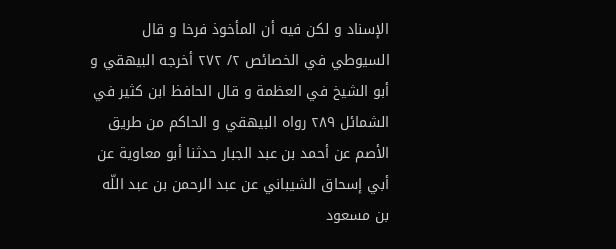الإسناد و لكن فيه أن المأخوذ فرخا و قال السيوطي في الخصائص ٢/ ٢٧٢ أخرجه البيهقي و أبو الشيخ في العظمة و قال الحافظ ابن كثير في الشمائل ٢٨٩ رواه البيهقي و الحاكم من طريق الأصم عن أحمد بن عبد الجبار حدثنا أبو معاوية عن أبي إسحاق الشيباني عن عبد الرحمن بن عبد اللّه بن مسعود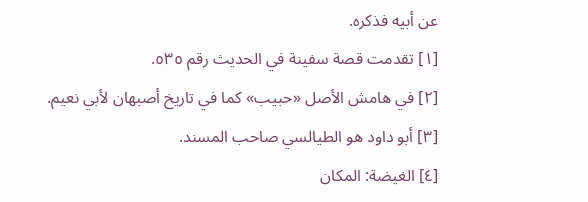عن أبيه فذكره.
[١] تقدمت قصة سفينة في الحديث رقم ٥٣٥.
[٢] في هامش الأصل «حبيب» كما في تاريخ أصبهان لأبي نعيم.
[٣] أبو داود هو الطيالسي صاحب المسند.
[٤] الغيضة: المكان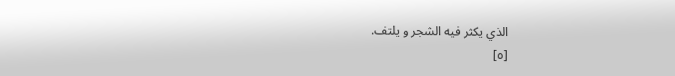الذي يكثر فيه الشجر و يلتف.
[٥]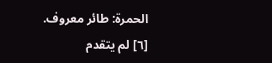الحمرة: طائر معروف.
[٦] لم يتقدم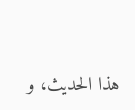هذا الحديث، و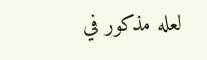لعله مذكور في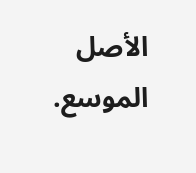الأصل الموسع.